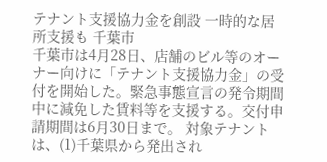テナント支援協力金を創設 一時的な居所支援も 千葉市
千葉市は4月28日、店舗のビル等のオーナー向けに「テナント支援協力金」の受付を開始した。緊急事態宣言の発令期間中に減免した賃料等を支援する。交付申請期間は6月30日まで。 対象テナントは、(1)千葉県から発出され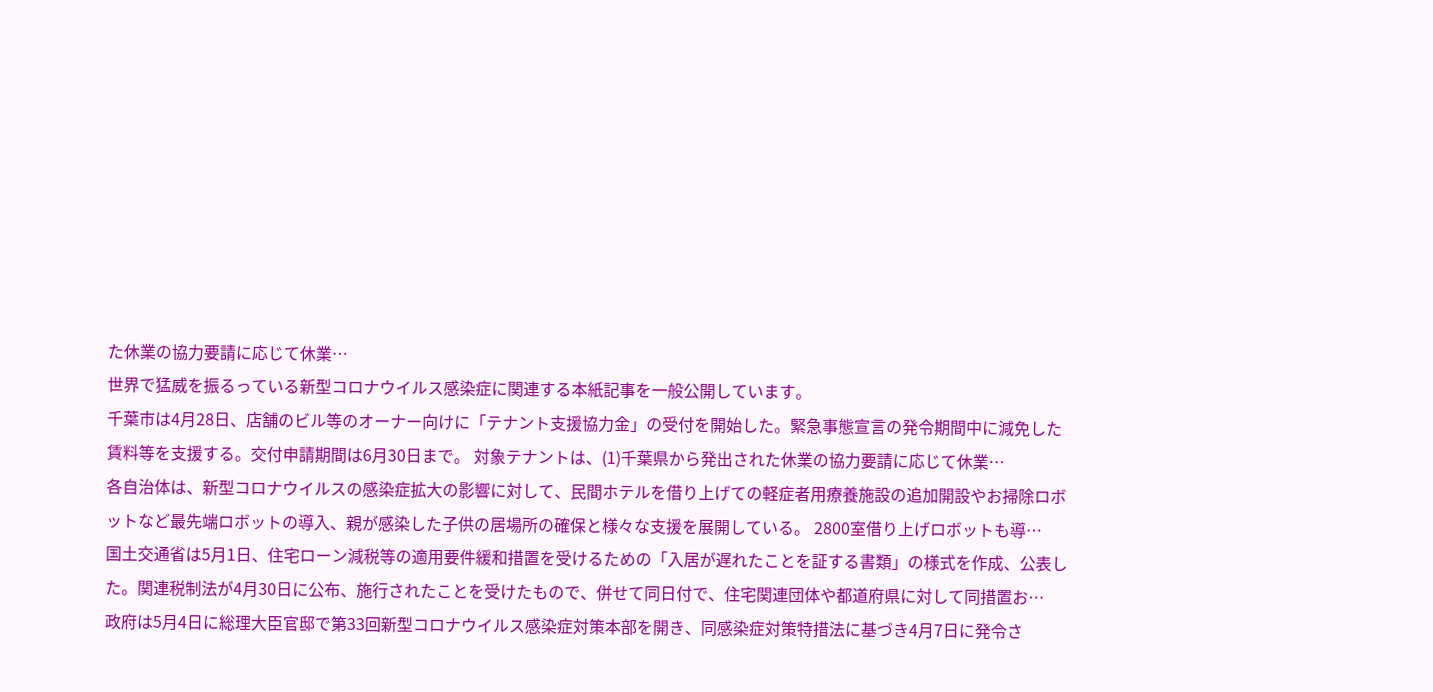た休業の協力要請に応じて休業…
世界で猛威を振るっている新型コロナウイルス感染症に関連する本紙記事を一般公開しています。
千葉市は4月28日、店舗のビル等のオーナー向けに「テナント支援協力金」の受付を開始した。緊急事態宣言の発令期間中に減免した賃料等を支援する。交付申請期間は6月30日まで。 対象テナントは、(1)千葉県から発出された休業の協力要請に応じて休業…
各自治体は、新型コロナウイルスの感染症拡大の影響に対して、民間ホテルを借り上げての軽症者用療養施設の追加開設やお掃除ロボットなど最先端ロボットの導入、親が感染した子供の居場所の確保と様々な支援を展開している。 2800室借り上げロボットも導…
国土交通省は5月1日、住宅ローン減税等の適用要件緩和措置を受けるための「入居が遅れたことを証する書類」の様式を作成、公表した。関連税制法が4月30日に公布、施行されたことを受けたもので、併せて同日付で、住宅関連団体や都道府県に対して同措置お…
政府は5月4日に総理大臣官邸で第33回新型コロナウイルス感染症対策本部を開き、同感染症対策特措法に基づき4月7日に発令さ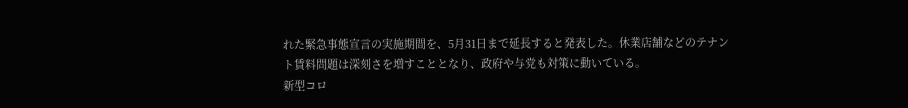れた緊急事態宣言の実施期間を、5月31日まで延長すると発表した。休業店舗などのテナント賃料問題は深刻さを増すこととなり、政府や与党も対策に動いている。
新型コロ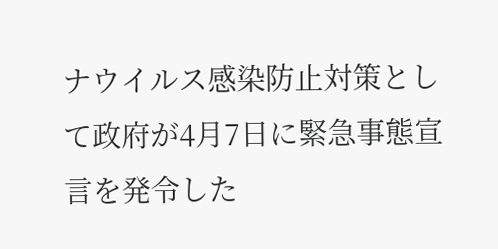ナウイルス感染防止対策として政府が4月7日に緊急事態宣言を発令した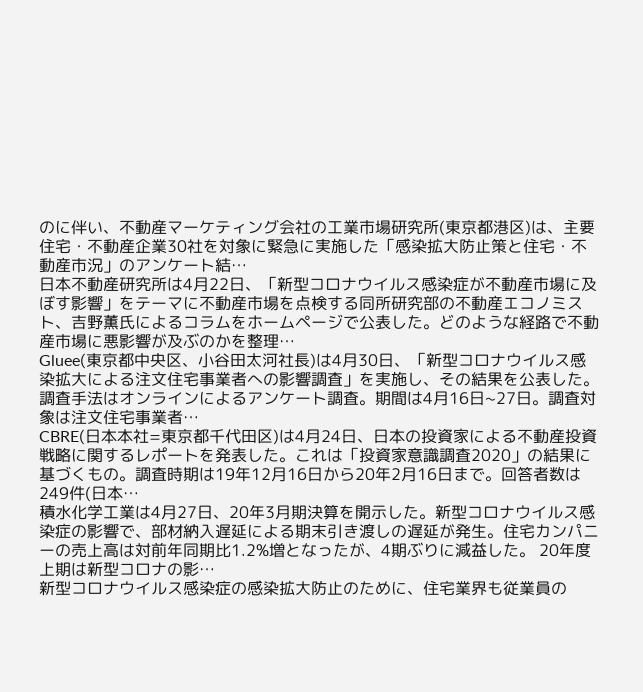のに伴い、不動産マーケティング会社の工業市場研究所(東京都港区)は、主要住宅・不動産企業30社を対象に緊急に実施した「感染拡大防止策と住宅・不動産市況」のアンケート結…
日本不動産研究所は4月22日、「新型コロナウイルス感染症が不動産市場に及ぼす影響」をテーマに不動産市場を点検する同所研究部の不動産エコノミスト、吉野薫氏によるコラムをホームページで公表した。どのような経路で不動産市場に悪影響が及ぶのかを整理…
Gluee(東京都中央区、小谷田太河社長)は4月30日、「新型コロナウイルス感染拡大による注文住宅事業者への影響調査」を実施し、その結果を公表した。調査手法はオンラインによるアンケート調査。期間は4月16日~27日。調査対象は注文住宅事業者…
CBRE(日本本社=東京都千代田区)は4月24日、日本の投資家による不動産投資戦略に関するレポートを発表した。これは「投資家意識調査2020」の結果に基づくもの。調査時期は19年12月16日から20年2月16日まで。回答者数は249件(日本…
積水化学工業は4月27日、20年3月期決算を開示した。新型コロナウイルス感染症の影響で、部材納入遅延による期末引き渡しの遅延が発生。住宅カンパニーの売上高は対前年同期比1.2%増となったが、4期ぶりに減益した。 20年度上期は新型コロナの影…
新型コロナウイルス感染症の感染拡大防止のために、住宅業界も従業員の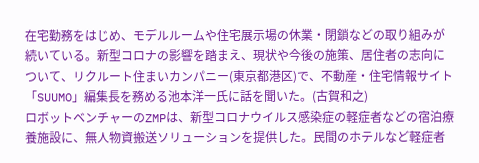在宅勤務をはじめ、モデルルームや住宅展示場の休業・閉鎖などの取り組みが続いている。新型コロナの影響を踏まえ、現状や今後の施策、居住者の志向について、リクルート住まいカンパニー(東京都港区)で、不動産・住宅情報サイト「SUUMO」編集長を務める池本洋一氏に話を聞いた。(古賀和之)
ロボットベンチャーのZMPは、新型コロナウイルス感染症の軽症者などの宿泊療養施設に、無人物資搬送ソリューションを提供した。民間のホテルなど軽症者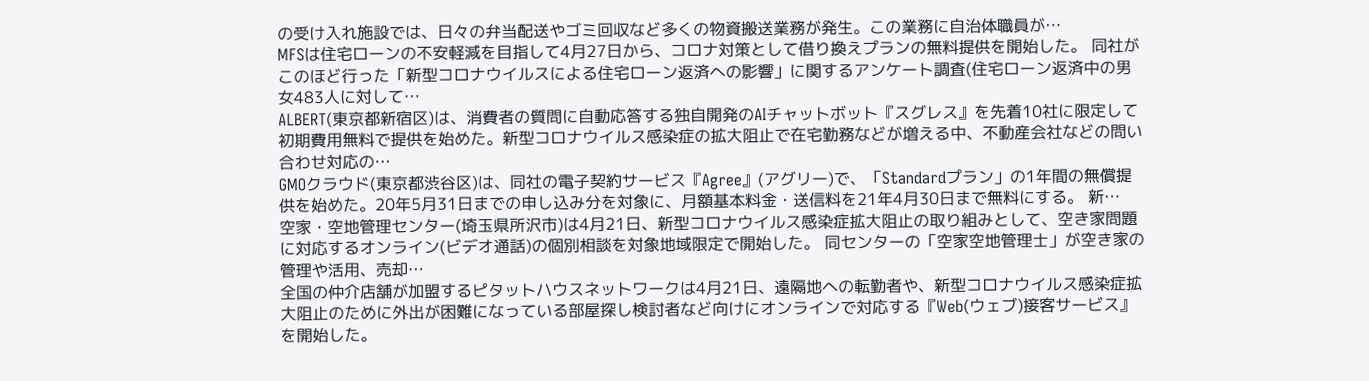の受け入れ施設では、日々の弁当配送やゴミ回収など多くの物資搬送業務が発生。この業務に自治体職員が…
MFSは住宅ローンの不安軽減を目指して4月27日から、コロナ対策として借り換えプランの無料提供を開始した。 同社がこのほど行った「新型コロナウイルスによる住宅ローン返済への影響」に関するアンケート調査(住宅ローン返済中の男女483人に対して…
ALBERT(東京都新宿区)は、消費者の質問に自動応答する独自開発のAIチャットボット『スグレス』を先着10社に限定して初期費用無料で提供を始めた。新型コロナウイルス感染症の拡大阻止で在宅勤務などが増える中、不動産会社などの問い合わせ対応の…
GMOクラウド(東京都渋谷区)は、同社の電子契約サービス『Agree』(アグリー)で、「Standardプラン」の1年間の無償提供を始めた。20年5月31日までの申し込み分を対象に、月額基本料金・送信料を21年4月30日まで無料にする。 新…
空家・空地管理センター(埼玉県所沢市)は4月21日、新型コロナウイルス感染症拡大阻止の取り組みとして、空き家問題に対応するオンライン(ビデオ通話)の個別相談を対象地域限定で開始した。 同センターの「空家空地管理士」が空き家の管理や活用、売却…
全国の仲介店舗が加盟するピタットハウスネットワークは4月21日、遠隔地への転勤者や、新型コロナウイルス感染症拡大阻止のために外出が困難になっている部屋探し検討者など向けにオンラインで対応する『Web(ウェブ)接客サービス』を開始した。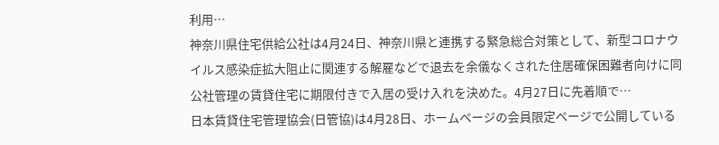利用…
神奈川県住宅供給公社は4月24日、神奈川県と連携する緊急総合対策として、新型コロナウイルス感染症拡大阻止に関連する解雇などで退去を余儀なくされた住居確保困難者向けに同公社管理の賃貸住宅に期限付きで入居の受け入れを決めた。4月27日に先着順で…
日本賃貸住宅管理協会(日管協)は4月28日、ホームページの会員限定ページで公開している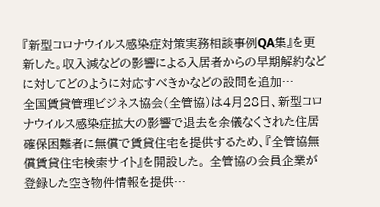『新型コロナウイルス感染症対策実務相談事例QA集』を更新した。収入減などの影響による入居者からの早期解約などに対してどのように対応すべきかなどの設問を追加…
全国賃貸管理ビジネス協会(全管協)は4月28日、新型コロナウイルス感染症拡大の影響で退去を余儀なくされた住居確保困難者に無償で賃貸住宅を提供するため、『全管協無償賃貸住宅検索サイト』を開設した。 全管協の会員企業が登録した空き物件情報を提供…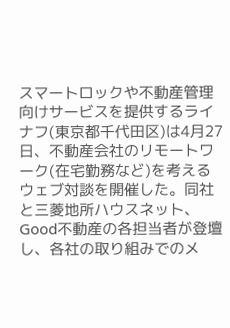スマートロックや不動産管理向けサービスを提供するライナフ(東京都千代田区)は4月27日、不動産会社のリモートワーク(在宅勤務など)を考えるウェブ対談を開催した。同社と三菱地所ハウスネット、Good不動産の各担当者が登壇し、各社の取り組みでのメ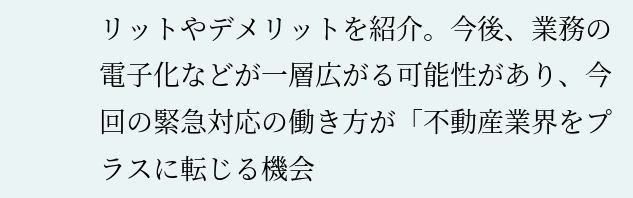リットやデメリットを紹介。今後、業務の電子化などが一層広がる可能性があり、今回の緊急対応の働き方が「不動産業界をプラスに転じる機会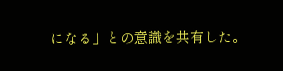になる」との意識を共有した。